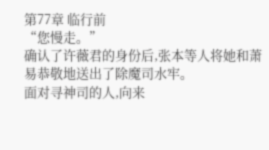第77章 临行前
“您慢走。”
确认了许薇君的身份后,张本等人将她和萧易恭敬地送出了除魔司水牢。
面对寻神司的人,向来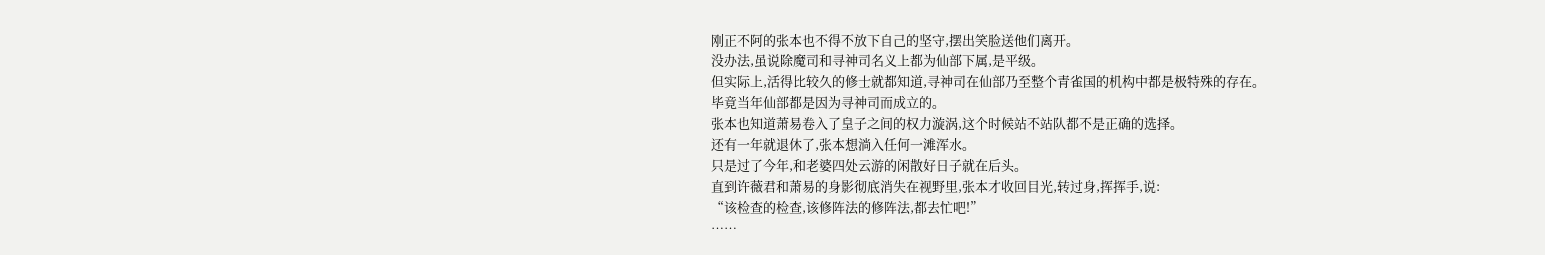刚正不阿的张本也不得不放下自己的坚守,摆出笑脸送他们离开。
没办法,虽说除魔司和寻神司名义上都为仙部下属,是平级。
但实际上,活得比较久的修士就都知道,寻神司在仙部乃至整个青雀国的机构中都是极特殊的存在。
毕竟当年仙部都是因为寻神司而成立的。
张本也知道萧易卷入了皇子之间的权力漩涡,这个时候站不站队都不是正确的选择。
还有一年就退休了,张本想淌入任何一滩浑水。
只是过了今年,和老婆四处云游的闲散好日子就在后头。
直到许薇君和萧易的身影彻底消失在视野里,张本才收回目光,转过身,挥挥手,说:
“该检查的检查,该修阵法的修阵法,都去忙吧!”
……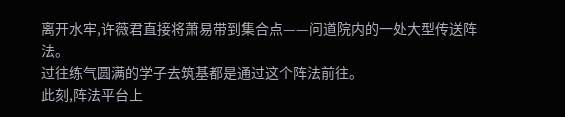离开水牢,许薇君直接将萧易带到集合点——问道院内的一处大型传送阵法。
过往练气圆满的学子去筑基都是通过这个阵法前往。
此刻,阵法平台上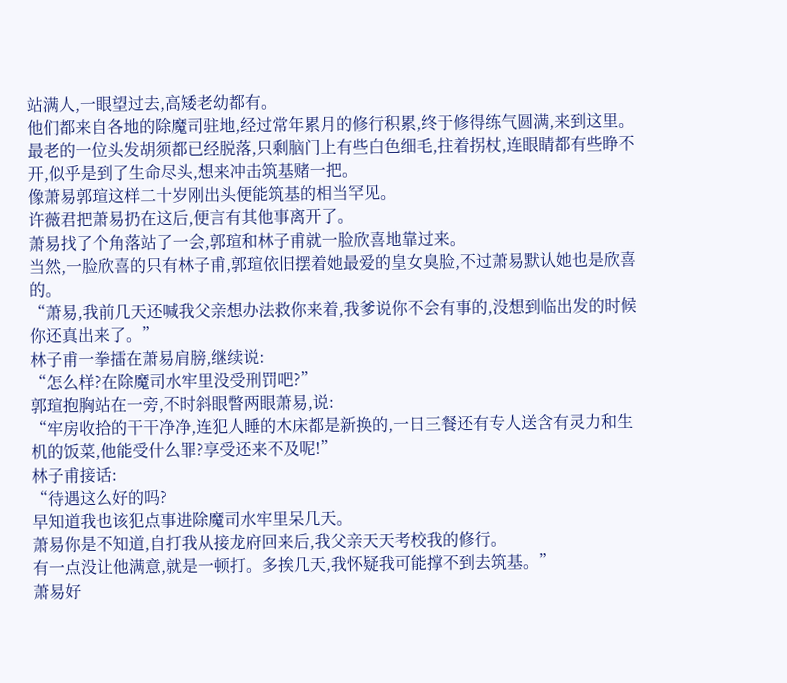站满人,一眼望过去,高矮老幼都有。
他们都来自各地的除魔司驻地,经过常年累月的修行积累,终于修得练气圆满,来到这里。
最老的一位头发胡须都已经脱落,只剩脑门上有些白色细毛,拄着拐杖,连眼睛都有些睁不开,似乎是到了生命尽头,想来冲击筑基赌一把。
像萧易郭瑄这样二十岁刚出头便能筑基的相当罕见。
许薇君把萧易扔在这后,便言有其他事离开了。
萧易找了个角落站了一会,郭瑄和林子甫就一脸欣喜地靠过来。
当然,一脸欣喜的只有林子甫,郭瑄依旧摆着她最爱的皇女臭脸,不过萧易默认她也是欣喜的。
“萧易,我前几天还喊我父亲想办法救你来着,我爹说你不会有事的,没想到临出发的时候你还真出来了。”
林子甫一拳擂在萧易肩膀,继续说:
“怎么样?在除魔司水牢里没受刑罚吧?”
郭瑄抱胸站在一旁,不时斜眼瞥两眼萧易,说:
“牢房收拾的干干净净,连犯人睡的木床都是新换的,一日三餐还有专人送含有灵力和生机的饭菜,他能受什么罪?享受还来不及呢!”
林子甫接话:
“待遇这么好的吗?
早知道我也该犯点事进除魔司水牢里呆几天。
萧易你是不知道,自打我从接龙府回来后,我父亲天天考校我的修行。
有一点没让他满意,就是一顿打。多挨几天,我怀疑我可能撑不到去筑基。”
萧易好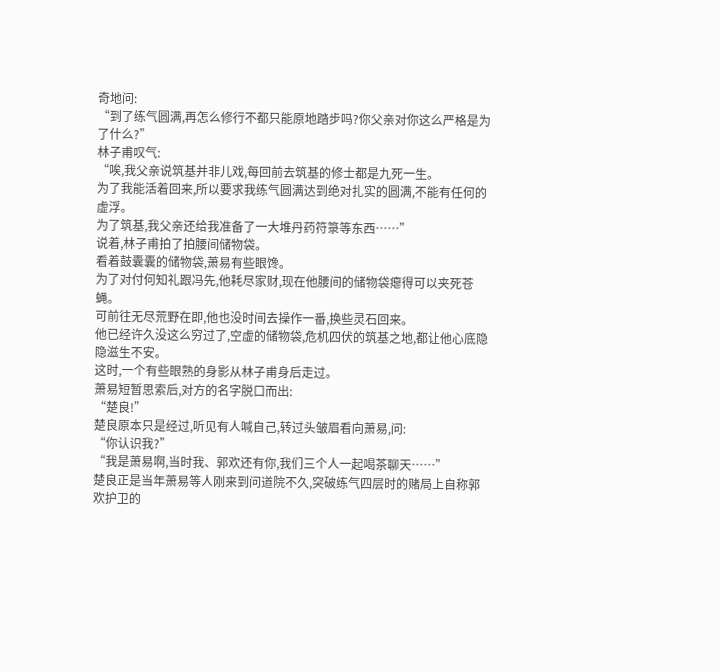奇地问:
“到了练气圆满,再怎么修行不都只能原地踏步吗?你父亲对你这么严格是为了什么?”
林子甫叹气:
“唉,我父亲说筑基并非儿戏,每回前去筑基的修士都是九死一生。
为了我能活着回来,所以要求我练气圆满达到绝对扎实的圆满,不能有任何的虚浮。
为了筑基,我父亲还给我准备了一大堆丹药符箓等东西……”
说着,林子甫拍了拍腰间储物袋。
看着鼓囊囊的储物袋,萧易有些眼馋。
为了对付何知礼跟冯先,他耗尽家财,现在他腰间的储物袋瘪得可以夹死苍蝇。
可前往无尽荒野在即,他也没时间去操作一番,换些灵石回来。
他已经许久没这么穷过了,空虚的储物袋,危机四伏的筑基之地,都让他心底隐隐滋生不安。
这时,一个有些眼熟的身影从林子甫身后走过。
萧易短暂思索后,对方的名字脱口而出:
“楚良!”
楚良原本只是经过,听见有人喊自己,转过头皱眉看向萧易,问:
“你认识我?”
“我是萧易啊,当时我、郭欢还有你,我们三个人一起喝茶聊天……”
楚良正是当年萧易等人刚来到问道院不久,突破练气四层时的赌局上自称郭欢护卫的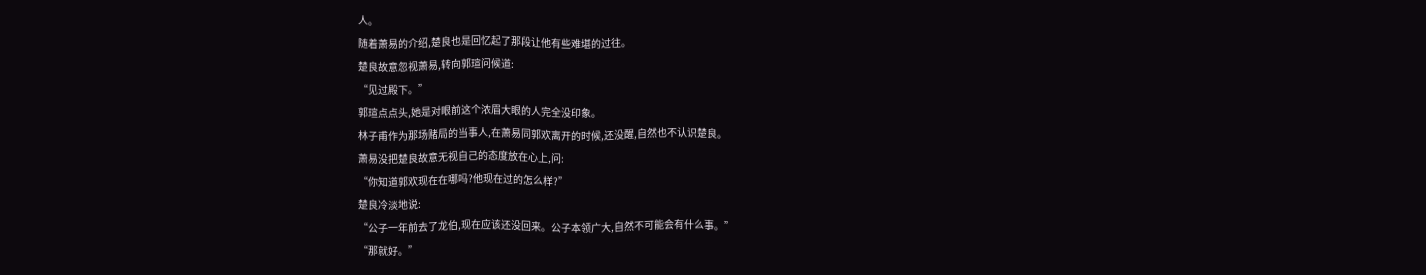人。
随着萧易的介绍,楚良也是回忆起了那段让他有些难堪的过往。
楚良故意忽视萧易,转向郭瑄问候道:
“见过殿下。”
郭瑄点点头,她是对眼前这个浓眉大眼的人完全没印象。
林子甫作为那场赌局的当事人,在萧易同郭欢离开的时候,还没醒,自然也不认识楚良。
萧易没把楚良故意无视自己的态度放在心上,问:
“你知道郭欢现在在哪吗?他现在过的怎么样?”
楚良冷淡地说:
“公子一年前去了龙伯,现在应该还没回来。公子本领广大,自然不可能会有什么事。”
“那就好。”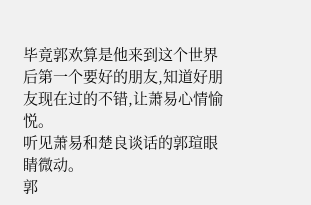毕竟郭欢算是他来到这个世界后第一个要好的朋友,知道好朋友现在过的不错,让萧易心情愉悦。
听见萧易和楚良谈话的郭瑄眼睛微动。
郭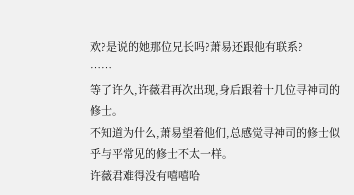欢?是说的她那位兄长吗?萧易还跟他有联系?
……
等了许久,许薇君再次出现,身后跟着十几位寻神司的修士。
不知道为什么,萧易望着他们,总感觉寻神司的修士似乎与平常见的修士不太一样。
许薇君难得没有嘻嘻哈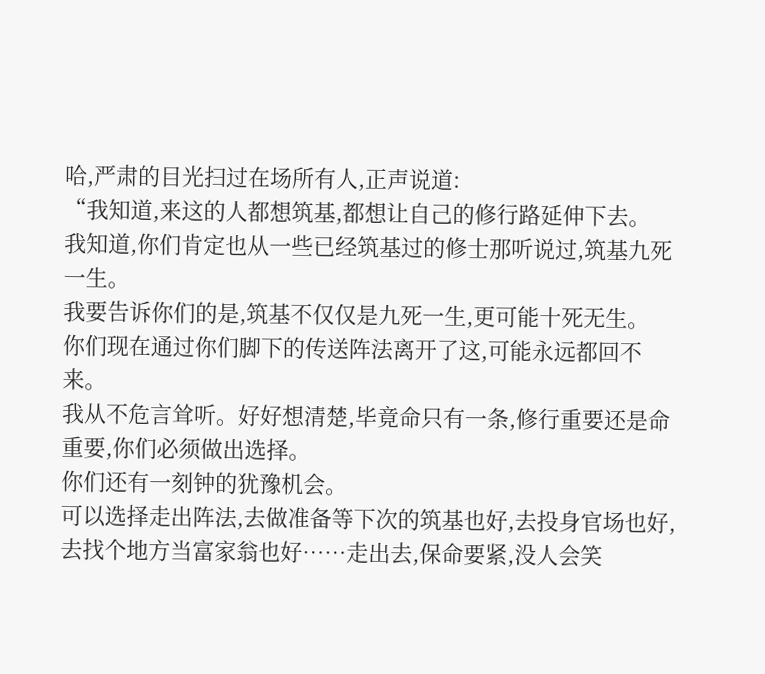哈,严肃的目光扫过在场所有人,正声说道:
“我知道,来这的人都想筑基,都想让自己的修行路延伸下去。
我知道,你们肯定也从一些已经筑基过的修士那听说过,筑基九死一生。
我要告诉你们的是,筑基不仅仅是九死一生,更可能十死无生。
你们现在通过你们脚下的传送阵法离开了这,可能永远都回不来。
我从不危言耸听。好好想清楚,毕竟命只有一条,修行重要还是命重要,你们必须做出选择。
你们还有一刻钟的犹豫机会。
可以选择走出阵法,去做准备等下次的筑基也好,去投身官场也好,去找个地方当富家翁也好……走出去,保命要紧,没人会笑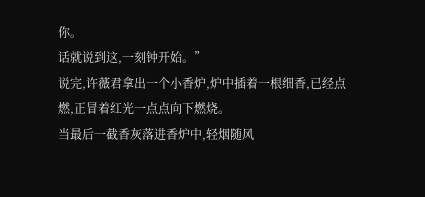你。
话就说到这,一刻钟开始。”
说完,许薇君拿出一个小香炉,炉中插着一根细香,已经点燃,正冒着红光一点点向下燃烧。
当最后一截香灰落进香炉中,轻烟随风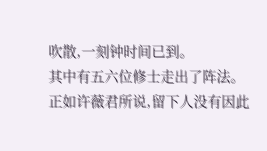吹散,一刻钟时间已到。
其中有五六位修士走出了阵法。
正如许薇君所说,留下人没有因此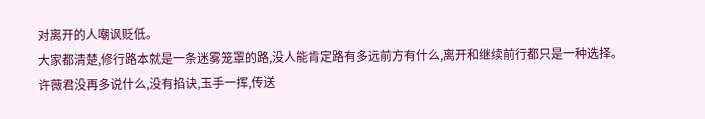对离开的人嘲讽贬低。
大家都清楚,修行路本就是一条迷雾笼罩的路,没人能肯定路有多远前方有什么,离开和继续前行都只是一种选择。
许薇君没再多说什么,没有掐诀,玉手一挥,传送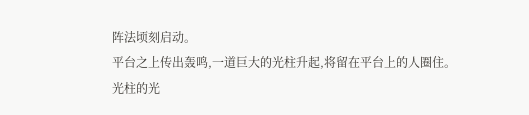阵法顷刻启动。
平台之上传出轰鸣,一道巨大的光柱升起,将留在平台上的人圈住。
光柱的光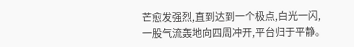芒愈发强烈,直到达到一个极点,白光一闪,一股气流轰地向四周冲开,平台归于平静。